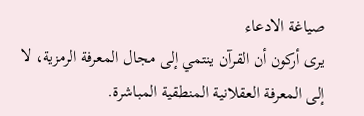صياغة الادعاء
يرى أركون أن القرآن ينتمي إلى مجال المعرفة الرمزية، لا إلى المعرفة العقلانية المنطقية المباشرة.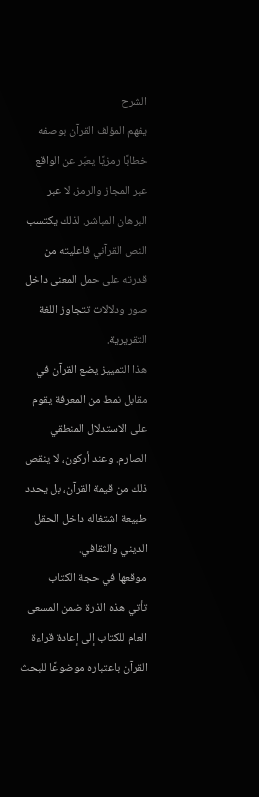الشرح
يفهم المؤلف القرآن بوصفه خطابًا رمزيًا يعبّر عن الواقع عبر المجاز والرمز، لا عبر البرهان المباشر. لذلك يكتسب النص القرآني فاعليته من قدرته على حمل المعنى داخل صور ودلالات تتجاوز اللغة التقريرية.
هذا التمييز يضع القرآن في مقابل نمط من المعرفة يقوم على الاستدلال المنطقي الصارم. وعند أركون، لا ينقص ذلك من قيمة القرآن، بل يحدد طبيعة اشتغاله داخل الحقل الديني والثقافي.
موقعها في حجة الكتاب
تأتي هذه الذرة ضمن المسعى العام للكتاب إلى إعادة قراءة القرآن باعتباره موضوعًا للبحث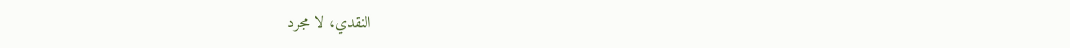النقدي، لا مجرد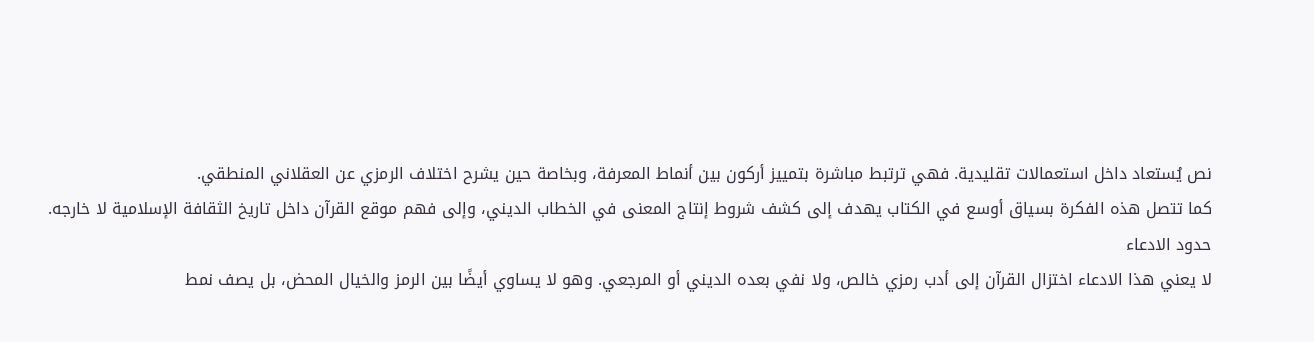نص يُستعاد داخل استعمالات تقليدية. فهي ترتبط مباشرة بتمييز أركون بين أنماط المعرفة، وبخاصة حين يشرح اختلاف الرمزي عن العقلاني المنطقي.
كما تتصل هذه الفكرة بسياق أوسع في الكتاب يهدف إلى كشف شروط إنتاج المعنى في الخطاب الديني، وإلى فهم موقع القرآن داخل تاريخ الثقافة الإسلامية لا خارجه.
حدود الادعاء
لا يعني هذا الادعاء اختزال القرآن إلى أدب رمزي خالص، ولا نفي بعده الديني أو المرجعي. وهو لا يساوي أيضًا بين الرمز والخيال المحض، بل يصف نمط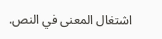اشتغال المعنى في النص.